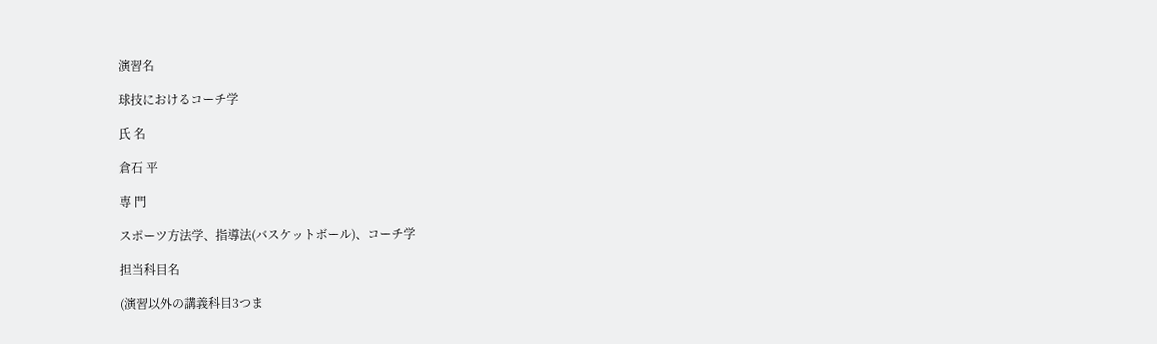演習名

球技におけるコーチ学

氏 名

倉石 平

専 門

スポーツ方法学、指導法(バスケットボール)、コーチ学

担当科目名

(演習以外の講義科目3つま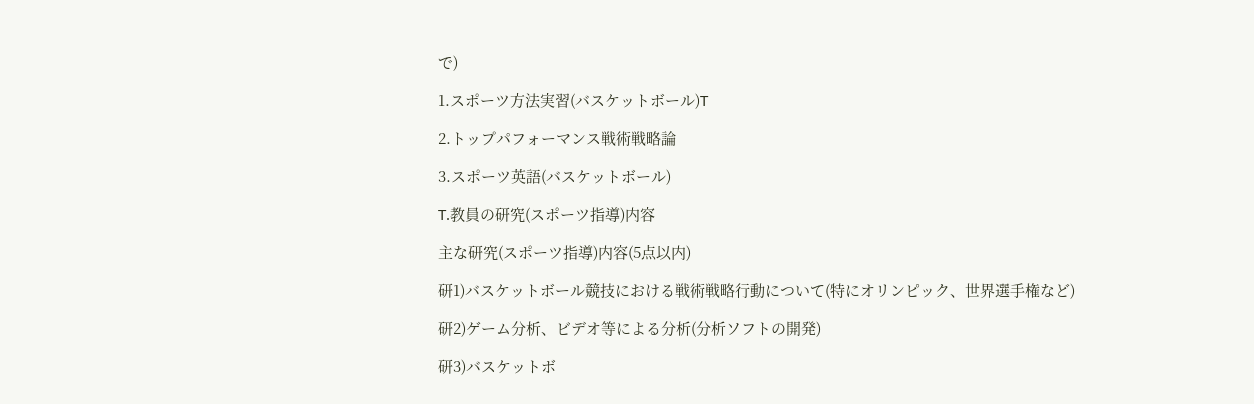で)

1.スポーツ方法実習(バスケットボール)T

2.トップパフォーマンス戦術戦略論

3.スポーツ英語(バスケットボール)

T.教員の研究(スポーツ指導)内容

主な研究(スポーツ指導)内容(5点以内)

研1)バスケットボール競技における戦術戦略行動について(特にオリンピック、世界選手権など)

研2)ゲーム分析、ビデオ等による分析(分析ソフトの開発)

研3)バスケットボ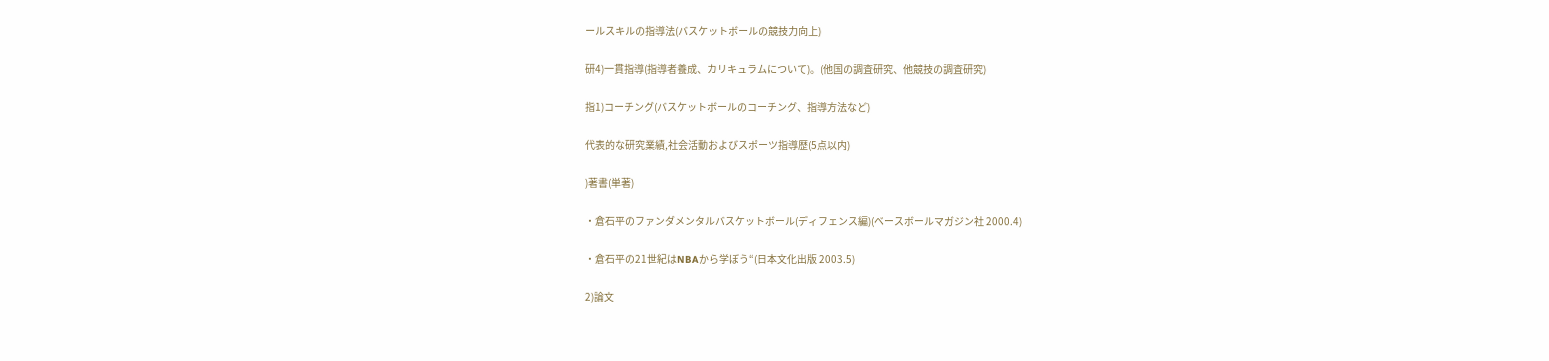ールスキルの指導法(バスケットボールの競技力向上)

研4)一貫指導(指導者養成、カリキュラムについて)。(他国の調査研究、他競技の調査研究)

指1)コーチング(バスケットボールのコーチング、指導方法など)

代表的な研究業績,社会活動およびスポーツ指導歴(5点以内)

)著書(単著)

・倉石平のファンダメンタルバスケットボール(ディフェンス編)(ベースボールマガジン社 2000.4)

・倉石平の21世紀はNBAから学ぼう“(日本文化出版 2003.5)

2)論文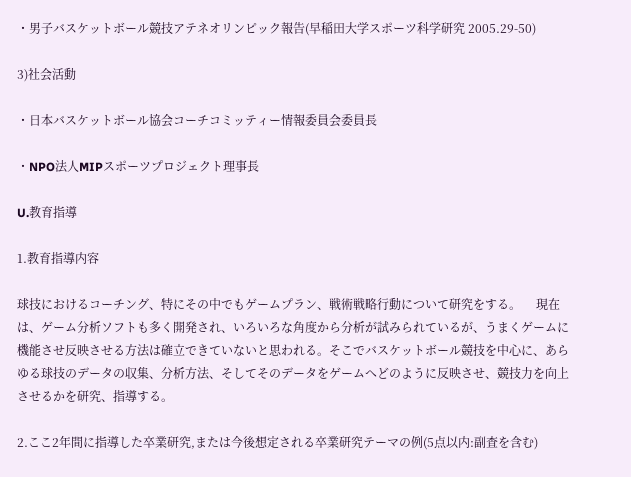・男子バスケットボール競技アテネオリンピック報告(早稲田大学スポーツ科学研究 2005.29-50)

3)社会活動

・日本バスケットボール協会コーチコミッティー情報委員会委員長

・NPO法人MIPスポーツプロジェクト理事長

U.教育指導

1.教育指導内容

球技におけるコーチング、特にその中でもゲームプラン、戦術戦略行動について研究をする。     現在は、ゲーム分析ソフトも多く開発され、いろいろな角度から分析が試みられているが、うまくゲームに機能させ反映させる方法は確立できていないと思われる。そこでバスケットボール競技を中心に、あらゆる球技のデータの収集、分析方法、そしてそのデータをゲームへどのように反映させ、競技力を向上させるかを研究、指導する。

2.ここ2年間に指導した卒業研究,または今後想定される卒業研究テーマの例(5点以内:副査を含む)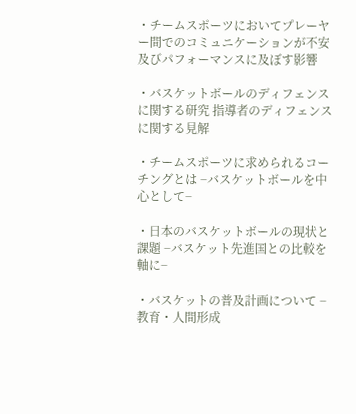・チームスポーツにおいてプレーヤー間でのコミュニケーションが不安及びパフォーマンスに及ぼす影響

・バスケットボールのディフェンスに関する研究 指導者のディフェンスに関する見解

・チームスポーツに求められるコーチングとは −バスケットボールを中心として−

・日本のバスケットボールの現状と課題 −バスケット先進国との比較を軸に−

・バスケットの普及計画について −教育・人間形成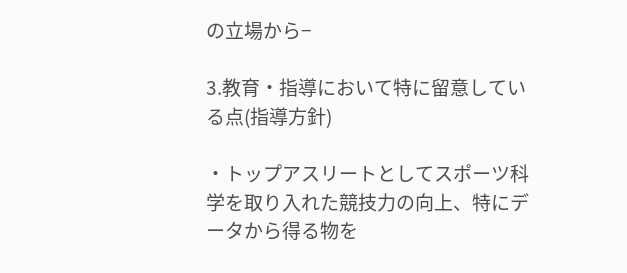の立場から−

3.教育・指導において特に留意している点(指導方針)

・トップアスリートとしてスポーツ科学を取り入れた競技力の向上、特にデータから得る物を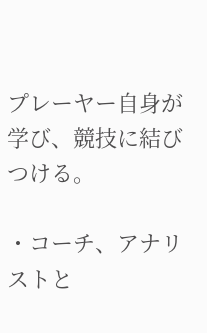プレーヤー自身が学び、競技に結びつける。

・コーチ、アナリストと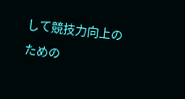して競技力向上のための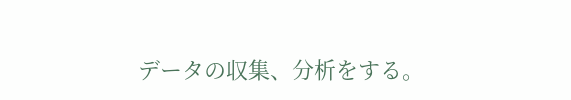データの収集、分析をする。